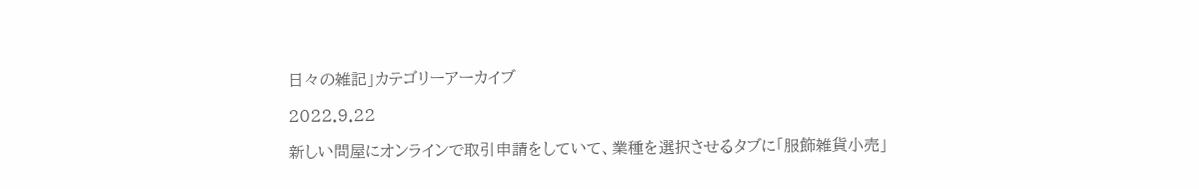日々の雑記」カテゴリーアーカイブ

2022.9.22

新しい問屋にオンラインで取引申請をしていて、業種を選択させるタブに「服飾雑貨小売」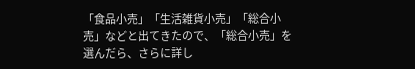「食品小売」「生活雑貨小売」「総合小売」などと出てきたので、「総合小売」を選んだら、さらに詳し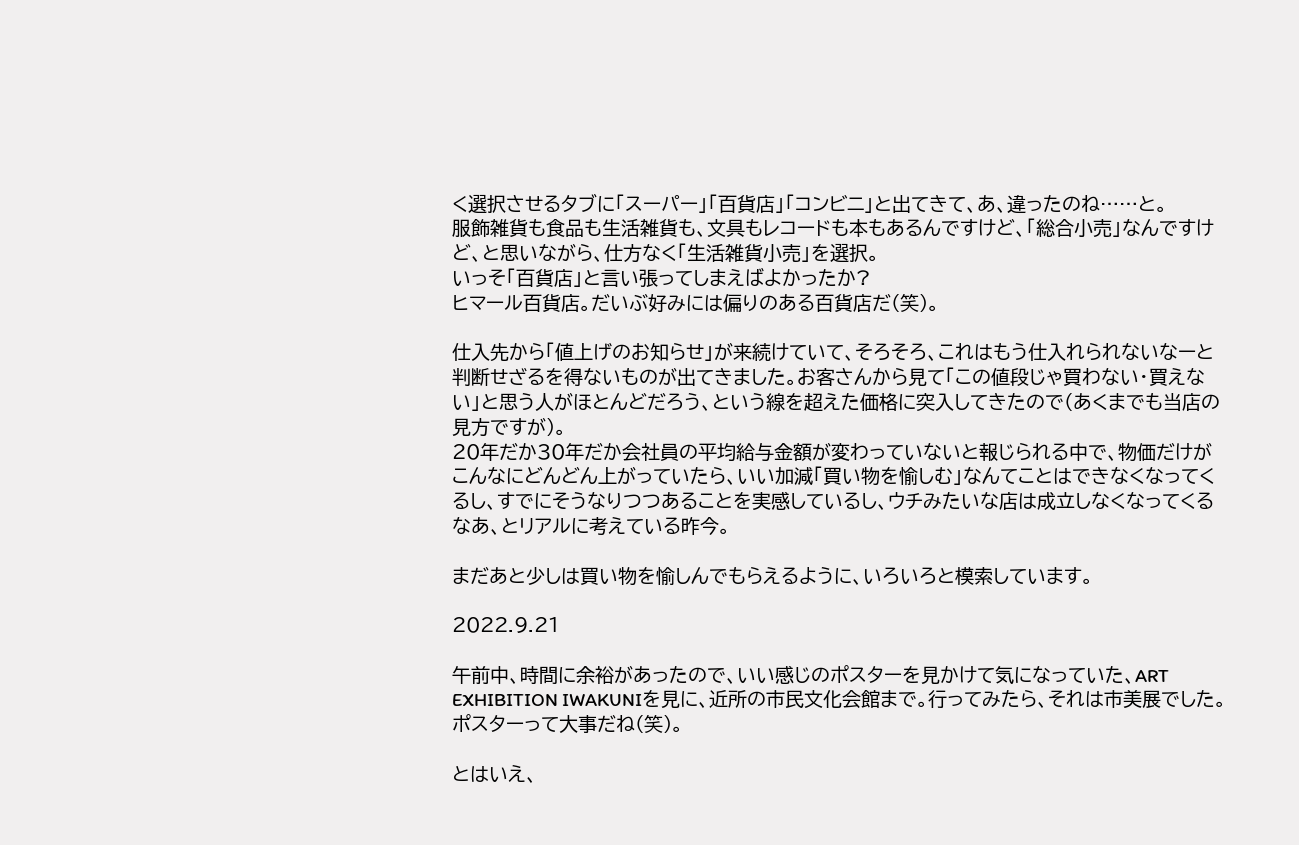く選択させるタブに「スーパー」「百貨店」「コンビニ」と出てきて、あ、違ったのね……と。
服飾雑貨も食品も生活雑貨も、文具もレコードも本もあるんですけど、「総合小売」なんですけど、と思いながら、仕方なく「生活雑貨小売」を選択。
いっそ「百貨店」と言い張ってしまえばよかったか?
ヒマール百貨店。だいぶ好みには偏りのある百貨店だ(笑)。

仕入先から「値上げのお知らせ」が来続けていて、そろそろ、これはもう仕入れられないなーと判断せざるを得ないものが出てきました。お客さんから見て「この値段じゃ買わない・買えない」と思う人がほとんどだろう、という線を超えた価格に突入してきたので(あくまでも当店の見方ですが)。
20年だか30年だか会社員の平均給与金額が変わっていないと報じられる中で、物価だけがこんなにどんどん上がっていたら、いい加減「買い物を愉しむ」なんてことはできなくなってくるし、すでにそうなりつつあることを実感しているし、ウチみたいな店は成立しなくなってくるなあ、とリアルに考えている昨今。

まだあと少しは買い物を愉しんでもらえるように、いろいろと模索しています。

2022.9.21

午前中、時間に余裕があったので、いい感じのポスターを見かけて気になっていた、ART EXHIBITION IWAKUNIを見に、近所の市民文化会館まで。行ってみたら、それは市美展でした。ポスターって大事だね(笑)。

とはいえ、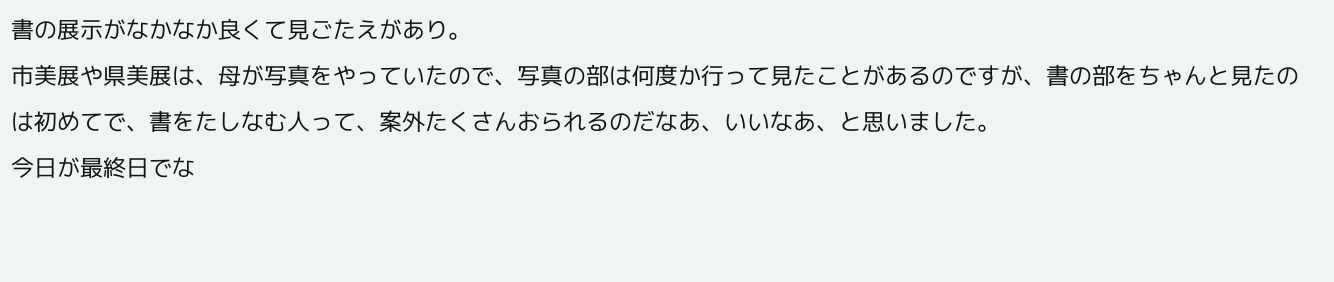書の展示がなかなか良くて見ごたえがあり。
市美展や県美展は、母が写真をやっていたので、写真の部は何度か行って見たことがあるのですが、書の部をちゃんと見たのは初めてで、書をたしなむ人って、案外たくさんおられるのだなあ、いいなあ、と思いました。
今日が最終日でな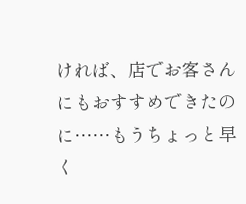ければ、店でお客さんにもおすすめできたのに……もうちょっと早く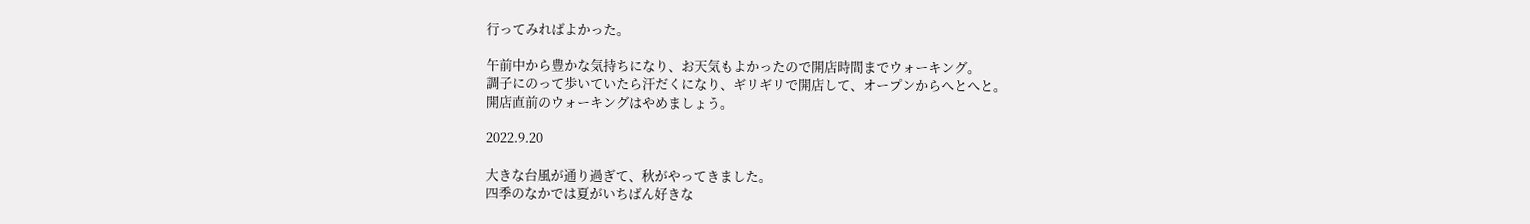行ってみればよかった。

午前中から豊かな気持ちになり、お天気もよかったので開店時間までウォーキング。
調子にのって歩いていたら汗だくになり、ギリギリで開店して、オープンからへとへと。
開店直前のウォーキングはやめましょう。

2022.9.20

大きな台風が通り過ぎて、秋がやってきました。
四季のなかでは夏がいちばん好きな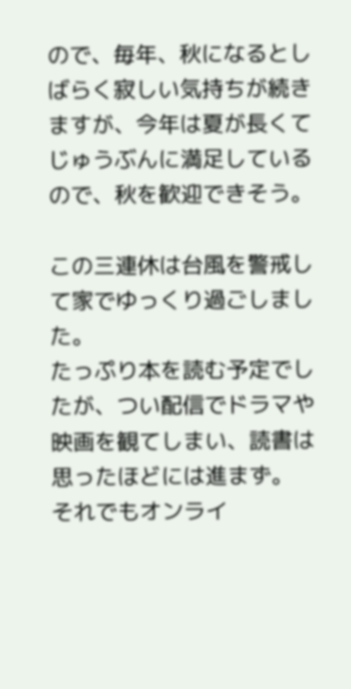ので、毎年、秋になるとしばらく寂しい気持ちが続きますが、今年は夏が長くてじゅうぶんに満足しているので、秋を歓迎できそう。

この三連休は台風を警戒して家でゆっくり過ごしました。
たっぷり本を読む予定でしたが、つい配信でドラマや映画を観てしまい、読書は思ったほどには進まず。
それでもオンライ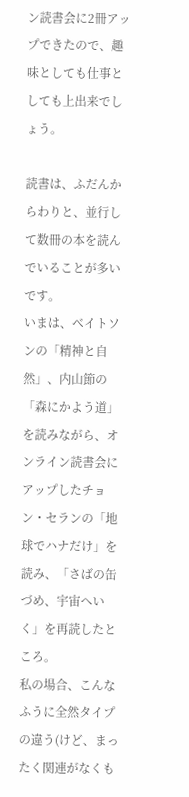ン読書会に2冊アップできたので、趣味としても仕事としても上出来でしょう。

読書は、ふだんからわりと、並行して数冊の本を読んでいることが多いです。
いまは、ベイトソンの「精神と自然」、内山節の「森にかよう道」を読みながら、オンライン読書会にアップしたチョン・セランの「地球でハナだけ」を読み、「さばの缶づめ、宇宙へいく」を再読したところ。
私の場合、こんなふうに全然タイプの違う(けど、まったく関連がなくも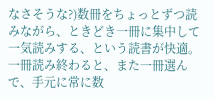なさそうな?)数冊をちょっとずつ読みながら、ときどき一冊に集中して一気読みする、という読書が快適。一冊読み終わると、また一冊選んで、手元に常に数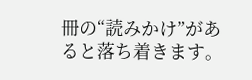冊の“読みかけ”があると落ち着きます。